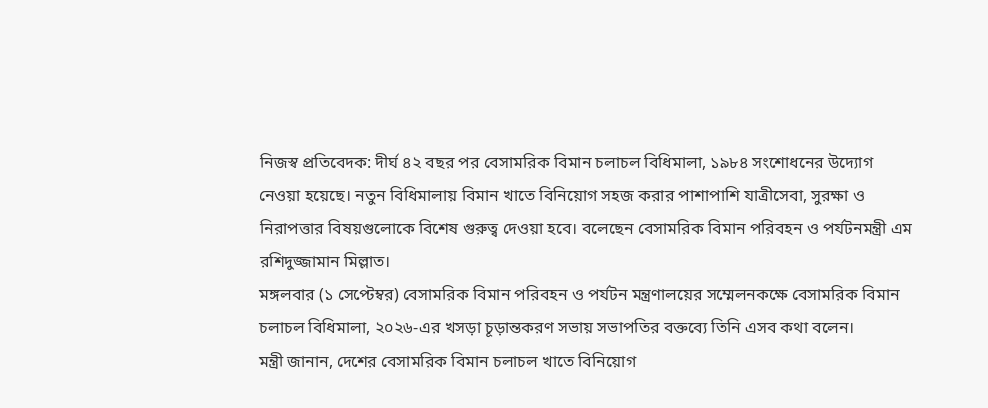নিজস্ব প্রতিবেদক: দীর্ঘ ৪২ বছর পর বেসামরিক বিমান চলাচল বিধিমালা, ১৯৮৪ সংশোধনের উদ্যোগ নেওয়া হয়েছে। নতুন বিধিমালায় বিমান খাতে বিনিয়োগ সহজ করার পাশাপাশি যাত্রীসেবা, সুরক্ষা ও নিরাপত্তার বিষয়গুলোকে বিশেষ গুরুত্ব দেওয়া হবে। বলেছেন বেসামরিক বিমান পরিবহন ও পর্যটনমন্ত্রী এম রশিদুজ্জামান মিল্লাত।
মঙ্গলবার (১ সেপ্টেম্বর) বেসামরিক বিমান পরিবহন ও পর্যটন মন্ত্রণালয়ের সম্মেলনকক্ষে বেসামরিক বিমান চলাচল বিধিমালা, ২০২৬-এর খসড়া চূড়ান্তকরণ সভায় সভাপতির বক্তব্যে তিনি এসব কথা বলেন।
মন্ত্রী জানান, দেশের বেসামরিক বিমান চলাচল খাতে বিনিয়োগ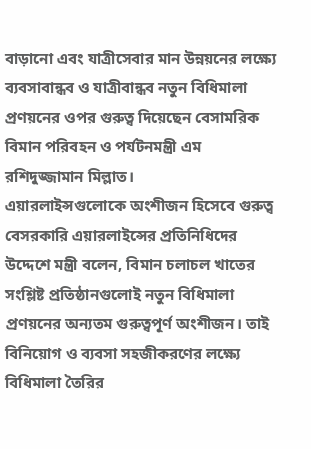বাড়ানো এবং যাত্রীসেবার মান উন্নয়নের লক্ষ্যে ব্যবসাবান্ধব ও যাত্রীবান্ধব নতুন বিধিমালা প্রণয়নের ওপর গুরুত্ব দিয়েছেন বেসামরিক বিমান পরিবহন ও পর্যটনমন্ত্রী এম রশিদুজ্জামান মিল্লাত।
এয়ারলাইন্সগুলোকে অংশীজন হিসেবে গুরুত্ব
বেসরকারি এয়ারলাইন্সের প্রতিনিধিদের উদ্দেশে মন্ত্রী বলেন, বিমান চলাচল খাতের সংশ্লিষ্ট প্রতিষ্ঠানগুলোই নতুন বিধিমালা প্রণয়নের অন্যতম গুরুত্বপূর্ণ অংশীজন। তাই বিনিয়োগ ও ব্যবসা সহজীকরণের লক্ষ্যে বিধিমালা তৈরির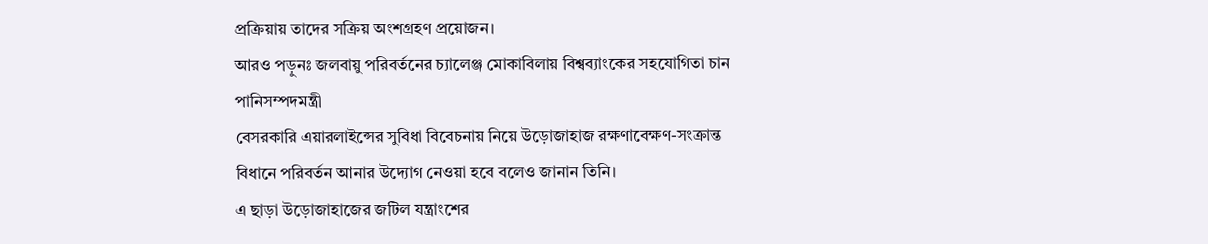প্রক্রিয়ায় তাদের সক্রিয় অংশগ্রহণ প্রয়োজন।
আরও পড়ুনঃ জলবায়ু পরিবর্তনের চ্যালেঞ্জ মোকাবিলায় বিশ্বব্যাংকের সহযোগিতা চান পানিসম্পদমন্ত্রী
বেসরকারি এয়ারলাইন্সের সুবিধা বিবেচনায় নিয়ে উড়োজাহাজ রক্ষণাবেক্ষণ-সংক্রান্ত বিধানে পরিবর্তন আনার উদ্যোগ নেওয়া হবে বলেও জানান তিনি।
এ ছাড়া উড়োজাহাজের জটিল যন্ত্রাংশের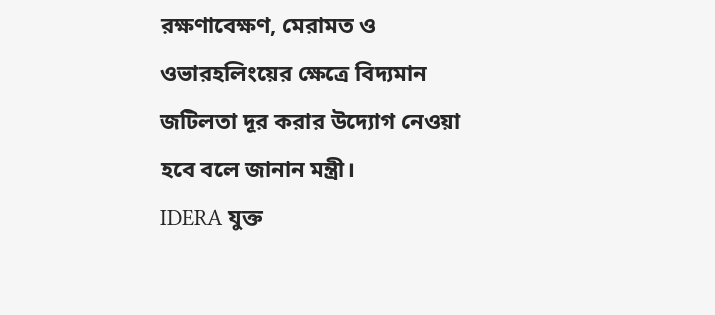রক্ষণাবেক্ষণ, মেরামত ও ওভারহলিংয়ের ক্ষেত্রে বিদ্যমান জটিলতা দূর করার উদ্যোগ নেওয়া হবে বলে জানান মন্ত্রী।
IDERA যুক্ত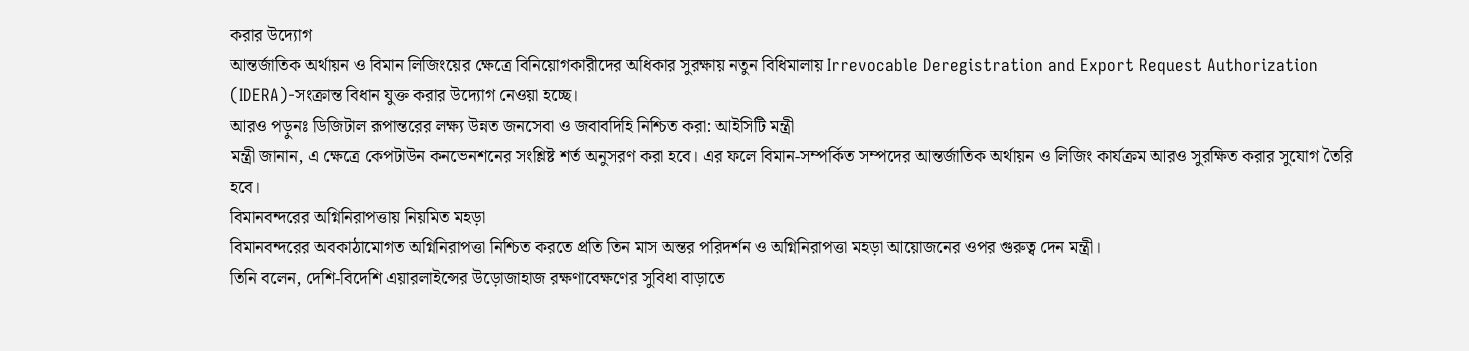করার উদ্যোগ
আন্তর্জাতিক অর্থায়ন ও বিমান লিজিংয়ের ক্ষেত্রে বিনিয়োগকারীদের অধিকার সুরক্ষায় নতুন বিধিমালায় Irrevocable Deregistration and Export Request Authorization (IDERA)-সংক্রান্ত বিধান যুক্ত করার উদ্যোগ নেওয়া হচ্ছে।
আরও পড়ুনঃ ডিজিটাল রূপান্তরের লক্ষ্য উন্নত জনসেবা ও জবাবদিহি নিশ্চিত করা: আইসিটি মন্ত্রী
মন্ত্রী জানান, এ ক্ষেত্রে কেপটাউন কনভেনশনের সংশ্লিষ্ট শর্ত অনুসরণ করা হবে। এর ফলে বিমান-সম্পর্কিত সম্পদের আন্তর্জাতিক অর্থায়ন ও লিজিং কার্যক্রম আরও সুরক্ষিত করার সুযোগ তৈরি হবে।
বিমানবন্দরের অগ্নিনিরাপত্তায় নিয়মিত মহড়া
বিমানবন্দরের অবকাঠামোগত অগ্নিনিরাপত্তা নিশ্চিত করতে প্রতি তিন মাস অন্তর পরিদর্শন ও অগ্নিনিরাপত্তা মহড়া আয়োজনের ওপর গুরুত্ব দেন মন্ত্রী।
তিনি বলেন, দেশি-বিদেশি এয়ারলাইন্সের উড়োজাহাজ রক্ষণাবেক্ষণের সুবিধা বাড়াতে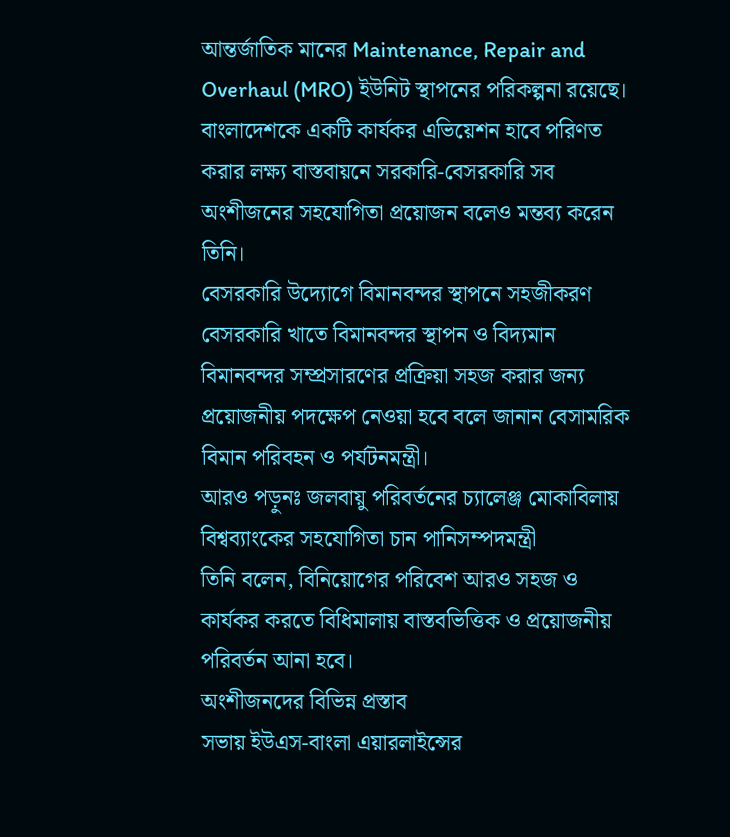আন্তর্জাতিক মানের Maintenance, Repair and Overhaul (MRO) ইউনিট স্থাপনের পরিকল্পনা রয়েছে।
বাংলাদেশকে একটি কার্যকর এভিয়েশন হাবে পরিণত করার লক্ষ্য বাস্তবায়নে সরকারি-বেসরকারি সব অংশীজনের সহযোগিতা প্রয়োজন বলেও মন্তব্য করেন তিনি।
বেসরকারি উদ্যোগে বিমানবন্দর স্থাপনে সহজীকরণ
বেসরকারি খাতে বিমানবন্দর স্থাপন ও বিদ্যমান বিমানবন্দর সম্প্রসারণের প্রক্রিয়া সহজ করার জন্য প্রয়োজনীয় পদক্ষেপ নেওয়া হবে বলে জানান বেসামরিক বিমান পরিবহন ও পর্যটনমন্ত্রী।
আরও পড়ুনঃ জলবায়ু পরিবর্তনের চ্যালেঞ্জ মোকাবিলায় বিশ্বব্যাংকের সহযোগিতা চান পানিসম্পদমন্ত্রী
তিনি বলেন, বিনিয়োগের পরিবেশ আরও সহজ ও কার্যকর করতে বিধিমালায় বাস্তবভিত্তিক ও প্রয়োজনীয় পরিবর্তন আনা হবে।
অংশীজনদের বিভিন্ন প্রস্তাব
সভায় ইউএস-বাংলা এয়ারলাইন্সের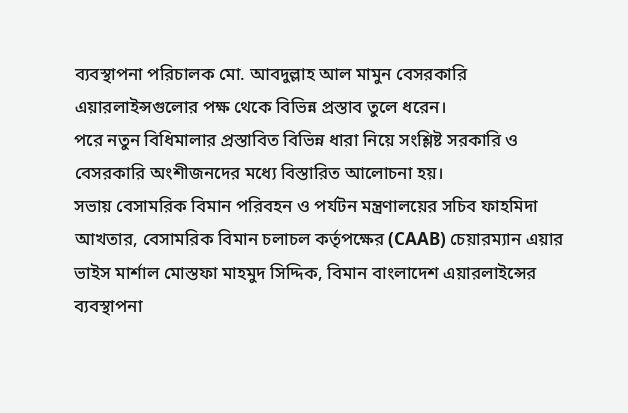ব্যবস্থাপনা পরিচালক মো. আবদুল্লাহ আল মামুন বেসরকারি এয়ারলাইন্সগুলোর পক্ষ থেকে বিভিন্ন প্রস্তাব তুলে ধরেন।
পরে নতুন বিধিমালার প্রস্তাবিত বিভিন্ন ধারা নিয়ে সংশ্লিষ্ট সরকারি ও বেসরকারি অংশীজনদের মধ্যে বিস্তারিত আলোচনা হয়।
সভায় বেসামরিক বিমান পরিবহন ও পর্যটন মন্ত্রণালয়ের সচিব ফাহমিদা আখতার, বেসামরিক বিমান চলাচল কর্তৃপক্ষের (CAAB) চেয়ারম্যান এয়ার ভাইস মার্শাল মোস্তফা মাহমুদ সিদ্দিক, বিমান বাংলাদেশ এয়ারলাইন্সের ব্যবস্থাপনা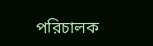পরিচালক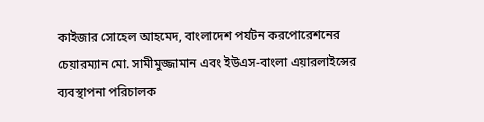কাইজার সোহেল আহমেদ, বাংলাদেশ পর্যটন করপোরেশনের চেয়ারম্যান মো. সামীমুজ্জামান এবং ইউএস-বাংলা এয়ারলাইন্সের ব্যবস্থাপনা পরিচালক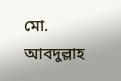মো. আবদুল্লাহ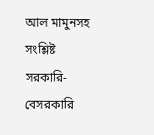আল মামুনসহ সংশ্লিষ্ট সরকারি-বেসরকারি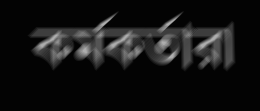কর্মকর্তারা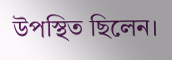উপস্থিত ছিলেন।